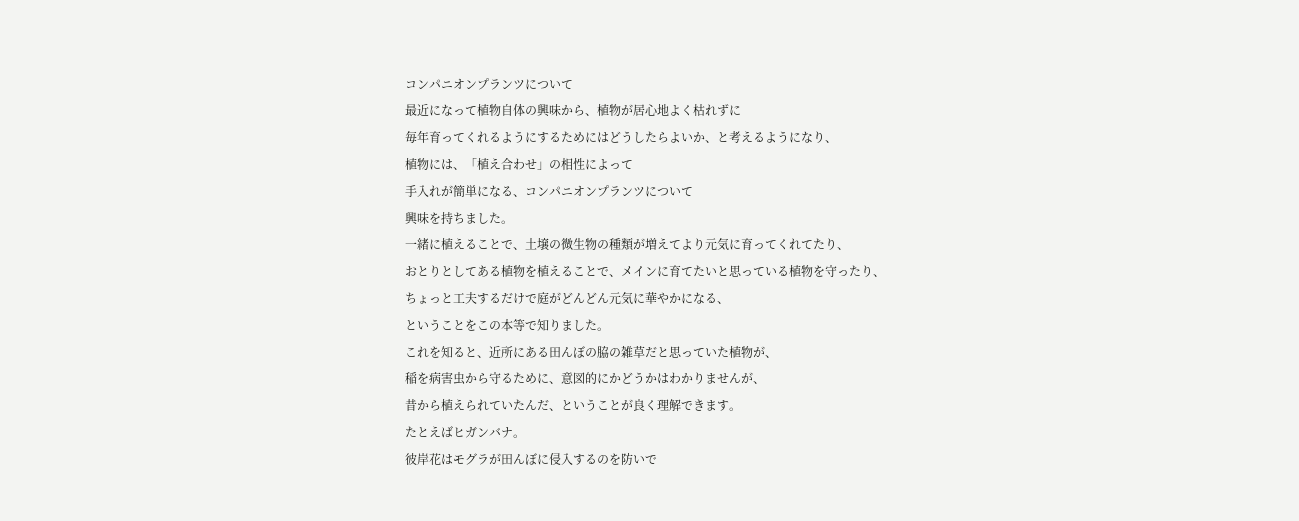コンパニオンプランツについて
最近になって植物自体の興味から、植物が居心地よく枯れずに
毎年育ってくれるようにするためにはどうしたらよいか、と考えるようになり、
植物には、「植え合わせ」の相性によって
手入れが簡単になる、コンパニオンプランツについて
興味を持ちました。
一緒に植えることで、土壌の微生物の種類が増えてより元気に育ってくれてたり、
おとりとしてある植物を植えることで、メインに育てたいと思っている植物を守ったり、
ちょっと工夫するだけで庭がどんどん元気に華やかになる、
ということをこの本等で知りました。
これを知ると、近所にある田んぼの脇の雑草だと思っていた植物が、
稲を病害虫から守るために、意図的にかどうかはわかりませんが、
昔から植えられていたんだ、ということが良く理解できます。
たとえばヒガンバナ。
彼岸花はモグラが田んぼに侵入するのを防いで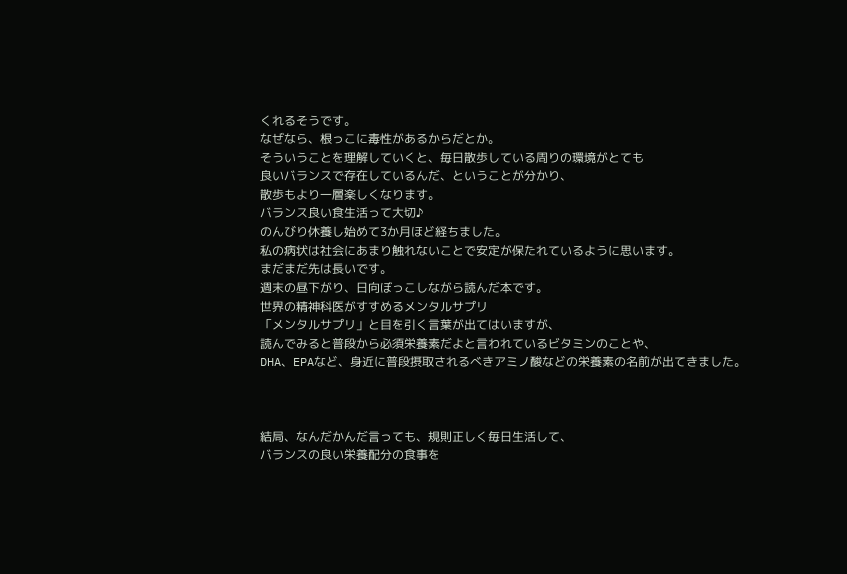くれるそうです。
なぜなら、根っこに毒性があるからだとか。
そういうことを理解していくと、毎日散歩している周りの環境がとても
良いバランスで存在しているんだ、ということが分かり、
散歩もより一層楽しくなります。
バランス良い食生活って大切♪
のんびり休養し始めて3か月ほど経ちました。
私の病状は社会にあまり触れないことで安定が保たれているように思います。
まだまだ先は長いです。
週末の昼下がり、日向ぼっこしながら読んだ本です。
世界の精神科医がすすめるメンタルサプリ
「メンタルサプリ」と目を引く言葉が出てはいますが、
読んでみると普段から必須栄養素だよと言われているビタミンのことや、
DHA、EPAなど、身近に普段摂取されるべきアミノ酸などの栄養素の名前が出てきました。



結局、なんだかんだ言っても、規則正しく毎日生活して、
バランスの良い栄養配分の食事を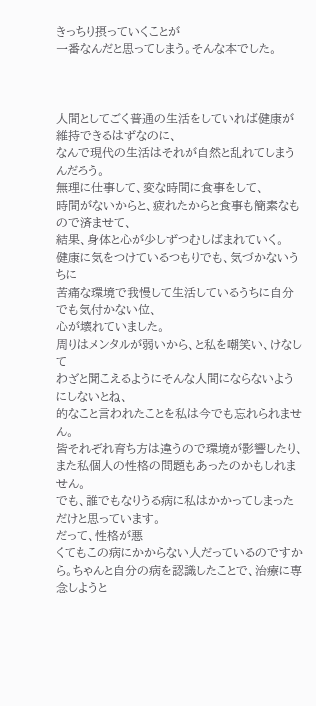きっちり摂っていくことが
一番なんだと思ってしまう。そんな本でした。



人間としてごく普通の生活をしていれば健康が維持できるはずなのに、
なんで現代の生活はそれが自然と乱れてしまうんだろう。
無理に仕事して、変な時間に食事をして、
時間がないからと、疲れたからと食事も簡素なもので済ませて、
結果、身体と心が少しずつむしばまれていく。
健康に気をつけているつもりでも、気づかないうちに
苦痛な環境で我慢して生活しているうちに自分でも気付かない位、
心が壊れていました。
周りはメンタルが弱いから、と私を嘲笑い、けなして
わざと聞こえるようにそんな人間にならないようにしないとね、
的なこと言われたことを私は今でも忘れられません。
皆それぞれ育ち方は違うので環境が影響したり、
また私個人の性格の問題もあったのかもしれません。
でも、誰でもなりうる病に私はかかってしまっただけと思っています。
だって、性格が悪
くてもこの病にかからない人だっているのですから。ちゃんと自分の病を認識したことで、治療に専念しようと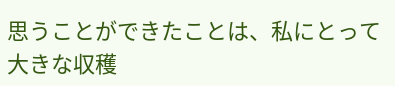思うことができたことは、私にとって大きな収穫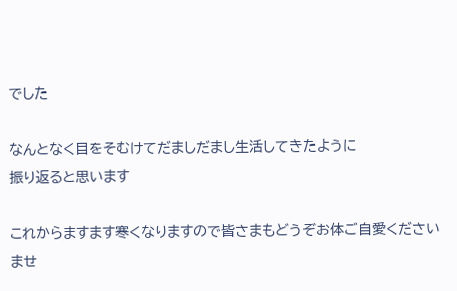でした

なんとなく目をそむけてだましだまし生活してきたように
振り返ると思います

これからますます寒くなりますので皆さまもどうぞお体ご自愛くださいませ